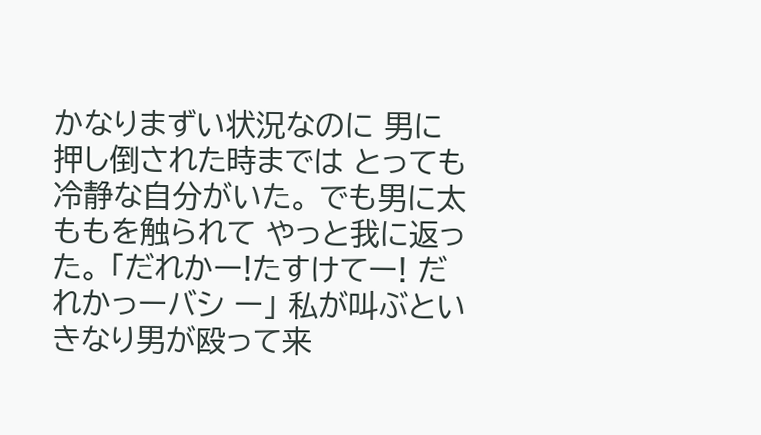かなりまずい状況なのに 男に押し倒された時までは とっても冷静な自分がいた。 でも男に太ももを触られて やっと我に返った。 「だれかー!たすけてー! だれかっーバシ ー」 私が叫ぶといきなり男が殴って来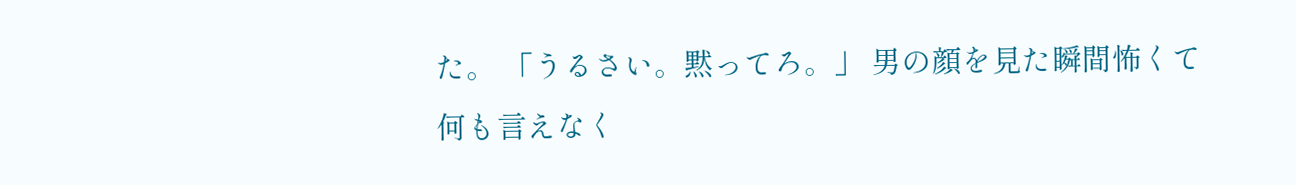た。 「うるさい。黙ってろ。」 男の顔を見た瞬間怖くて 何も言えなく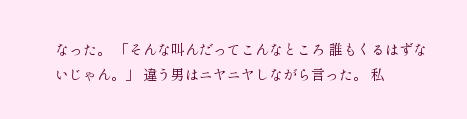なった。 「そんな叫んだってこんなところ 誰もくるはずないじゃん。」 違う男はニヤニヤしながら言った。 私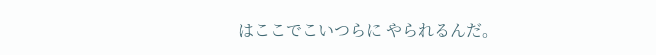はここでこいつらに やられるんだ。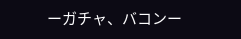ーガチャ、バコンー